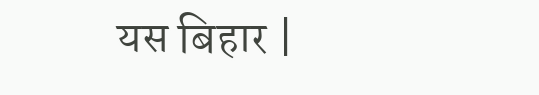यस बिहार |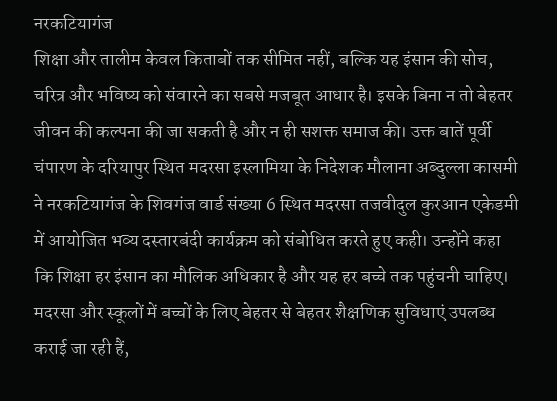नरकटियागंज
शिक्षा और तालीम केवल किताबों तक सीमित नहीं, बल्कि यह इंसान की सोच, चरित्र और भविष्य को संवारने का सबसे मजबूत आधार है। इसके बिना न तो बेहतर जीवन की कल्पना की जा सकती है और न ही सशक्त समाज की। उक्त बातें पूर्वी चंपारण के दरियापुर स्थित मदरसा इस्लामिया के निदेशक मौलाना अब्दुल्ला कासमी ने नरकटियागंज के शिवगंज वार्ड संख्या 6 स्थित मदरसा तजवीदुल कुरआन एकेडमी में आयोजित भव्य दस्तारबंदी कार्यक्रम को संबोधित करते हुए कही। उन्होंने कहा कि शिक्षा हर इंसान का मौलिक अधिकार है और यह हर बच्चे तक पहुंचनी चाहिए। मदरसा और स्कूलों में बच्चों के लिए बेहतर से बेहतर शैक्षणिक सुविधाएं उपलब्ध कराई जा रही हैं,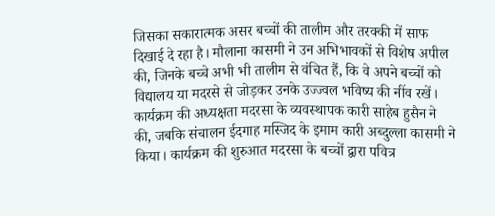जिसका सकारात्मक असर बच्चों की तालीम और तरक्की में साफ दिखाई दे रहा है। मौलाना कासमी ने उन अभिभावकों से विशेष अपील की, जिनके बच्चे अभी भी तालीम से वंचित हैं, कि वे अपने बच्चों को विद्यालय या मदरसे से जोड़कर उनके उज्ज्वल भविष्य की नींव रखें। कार्यक्रम की अध्यक्षता मदरसा के व्यवस्थापक कारी साहेब हुसैन ने की, जबकि संचालन ईदगाह मस्जिद के इमाम कारी अब्दुल्ला कासमी ने किया। कार्यक्रम की शुरुआत मदरसा के बच्चों द्वारा पवित्र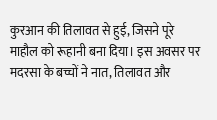कुरआन की तिलावत से हुई, जिसने पूरे माहौल को रूहानी बना दिया। इस अवसर पर मदरसा के बच्चों ने नात, तिलावत और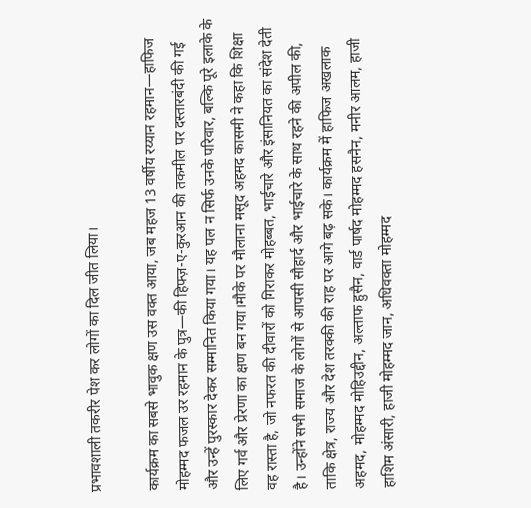प्रभावशाली तकरीर पेश कर लोगों का दिल जीत लिया।

कार्यक्रम का सबसे भावुक क्षण उस वक्त आया, जब महज 13 वर्षीय रय्यान रहमान—हाफिज मोहम्मद फजल उर रहमान के पुत्र—की हिफ्ज़-ए-कुरआन की तकमील पर दस्तारबंदी की गई और उन्हें पुरस्कार देकर सम्मानित किया गया। यह पल न सिर्फ उनके परिवार, बल्कि पूरे इलाके के लिए गर्व और प्रेरणा का क्षण बन गया।मौके पर मौलाना मसूद अहमद कासमी ने कहा कि शिक्षा वह रास्ता है, जो नफरत की दीवारों को गिराकर मोहब्बत, भाईचारे और इंसानियत का संदेश देती है। उन्होंने सभी समाज के लोगों से आपसी सौहार्द और भाईचारे के साथ रहने की अपील की, ताकि क्षेत्र, राज्य और देश तरक्की की राह पर आगे बढ़ सके। कार्यक्रम में हाफिज अखलाक अहमद, मोहम्मद मोहिउद्दीन, अल्ताफ हुसैन, वार्ड पार्षद मोहम्मद हसनैन, मनीर आलम, हाजी हाशिम अंसारी, हाजी मोहम्मद जान, अधिवक्ता मोहम्मद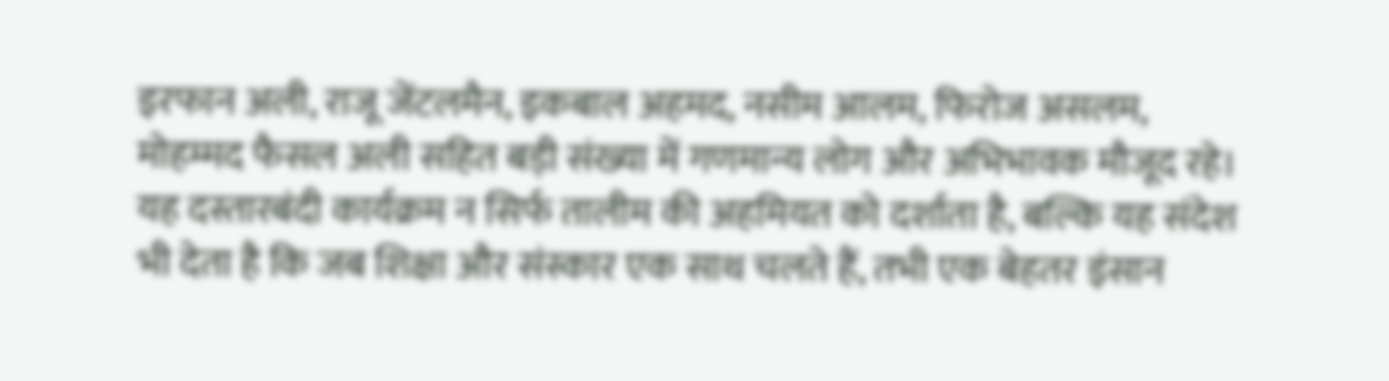इरफान अली, राजू जेंटलमैन, इकबाल अहमद, नसीम आलम, फिरोज असलम, मोहम्मद फैसल अली सहित बड़ी संख्या में गणमान्य लोग और अभिभावक मौजूद रहे। यह दस्तारबंदी कार्यक्रम न सिर्फ तालीम की अहमियत को दर्शाता है, बल्कि यह संदेश भी देता है कि जब शिक्षा और संस्कार एक साथ चलते हैं, तभी एक बेहतर इंसान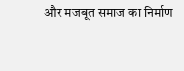और मजबूत समाज का निर्माण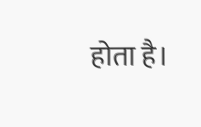होता है।